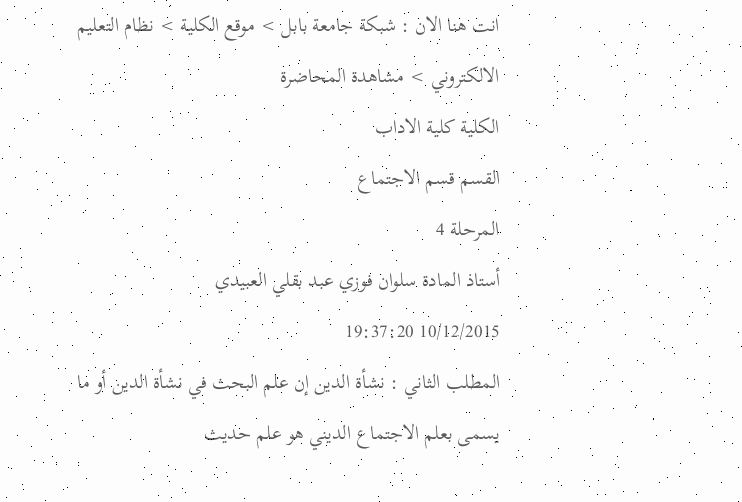انت هنا الان : شبكة جامعة بابل > موقع الكلية > نظام التعليم الالكتروني > مشاهدة المحاضرة
الكلية كلية الاداب
القسم قسم الاجتماع
المرحلة 4
أستاذ المادة سلوان فوزي عبد بقلي العبيدي
10/12/2015 19:37:20
المطلب الثاني : نشأة الدين إن علم البحث في نشأة الدين أو ما يسمى بعلم الاجتماع الديني هو علم حديث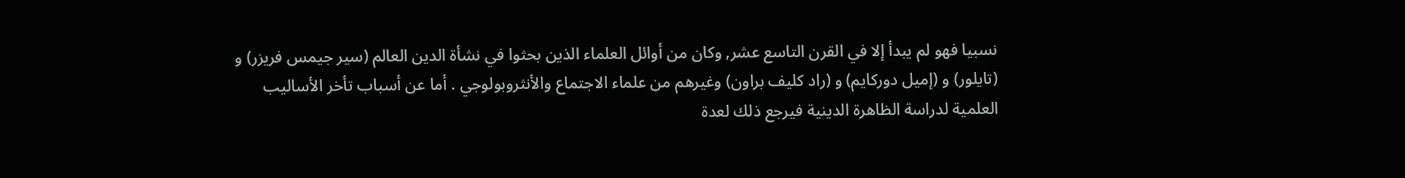نسبيا فهو لم يبدأ إلا في القرن التاسع عشر, وكان من أوائل العلماء الذين بحثوا في نشأة الدين العالم (سير جيمس فريزر) و (تايلور) و (إميل دوركايم) و (راد كليف براون) وغيرهم من علماء الاجتماع والأنثروبولوجي . أما عن أسباب تأخر الأساليب العلمية لدراسة الظاهرة الدينية فيرجع ذلك لعدة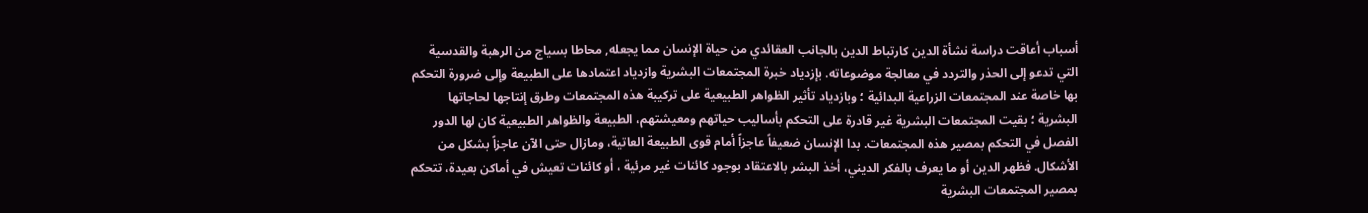أسباب أعاقت دراسة نشأة الدين كارتباط الدين بالجانب العقائدي من حياة الإنسان مما يجعله, محاطا بسياج من الرهبة والقدسية التي تدعو إلى الحذر والتردد في معالجة موضوعاته. بإزدياد خبرة المجتمعات البشرية وازدياد اعتمادها على الطبيعة وإلى ضرورة التحكم بها خاصة عند المجتمعات الزراعية البدائية ؛ وبازدياد تأثير الظواهر الطبيعية على تركيبة هذه المجتمعات وطرق إنتاجها لحاجاتها البشرية ؛ بقيت المجتمعات البشرية غير قادرة على التحكم بأساليب حياتهم ومعيشتهم، الطبيعة والظواهر الطبيعية كان لها الدور الفصل في التحكم بمصير هذه المجتمعات. بدا الإنسان ضعيفاً عاجزاً أمام قوى الطبيعة العاتية، ومازال حتى الآن عاجزاً بشكل من الأشكال. فظهر الدين أو ما يعرف بالفكر الديني، أخذ البشر بالاعتقاد بوجود كائنات غير مرئية ، أو كائنات تعيش في أماكن بعيدة، تتحكم بمصير المجتمعات البشرية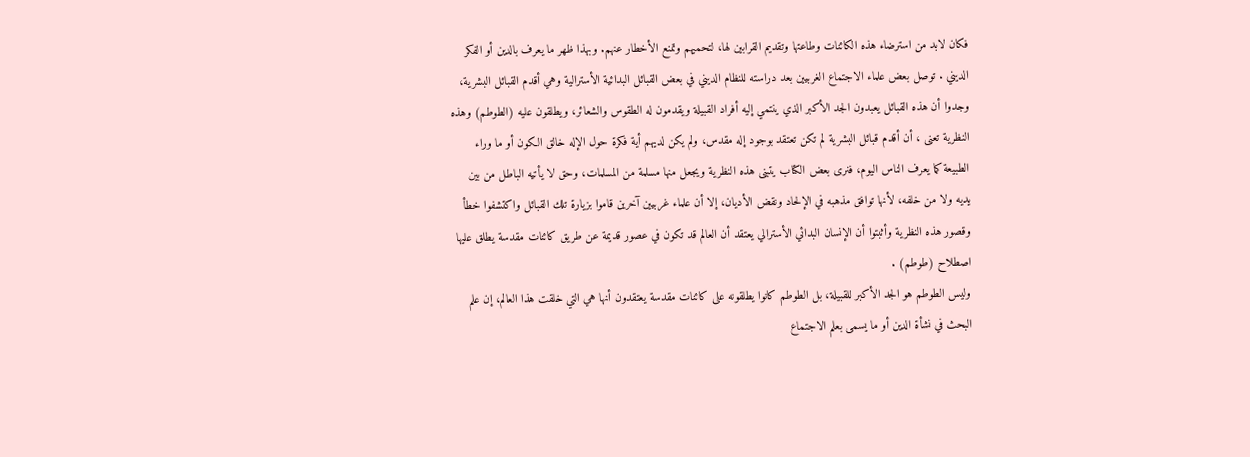فكان لابد من استرضاء هذه الكائنات وطاعتها وتقديم القرابين لها، لتحميهم وتمنع الأخطار عنهم. وبهذا ظهر ما يعرف بالدين أو الفكر الديني . توصل بعض علماء الاجتماع الغربيين بعد دراسته للنظام الديني في بعض القبائل البدائية الأسترالية وهي أقدم القبائل البشرية، وجدوا أن هذه القبائل يعبدون الجد الأكبر الذي ينتمي إليه أفراد القبيلة ويقدمون له الطقوس والشعائر، ويطلقون عليه (الطوطم) وهذه النظرية تعنى ، أن أقدم قبائل البشرية لم تكن تعتقد بوجود إله مقدس، ولم يكن لديهم أية فكرة حول الإله خالق الكون أو ما وراء الطبيعة كما يعرف الناس اليوم، فنرى بعض الكتاب يتبنى هذه النظرية ويجعل منها مسلمة من المسلمات، وحق لا يأتيه الباطل من بين يديه ولا من خلفه، لأنها توافق مذهبه في الإلحاد ونقض الأديان، إلا أن علماء غربيين آخرين قاموا بزيارة تلك القبائل واكتشفوا خطأ وقصور هذه النظرية وأثبتوا أن الإنسان البدائي الأسترالي يعتقد أن العالم قد تكون في عصور قديمة عن طريق كائنات مقدسة يطلق عليها اصطلاح (طوطم) .
وليس الطوطم هو الجد الأكبر للقبيلة، بل الطوطم كانوا يطلقونه على كائنات مقدسة يعتقدون أنها هي التي خلقت هذا العالم، إن علم البحث في نشأة الدين أو ما يسمى بعلم الاجتماع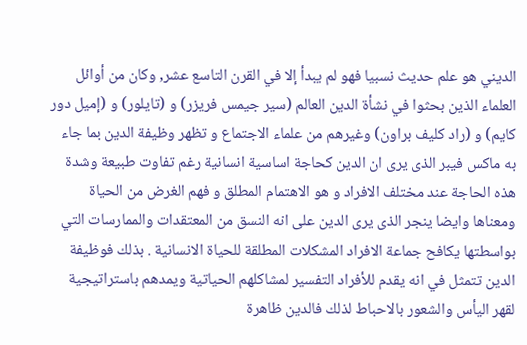الديني هو علم حديث نسبيا فهو لم يبدأ إلا في القرن التاسع عشر, وكان من أوائل العلماء الذين بحثوا في نشأة الدين العالم (سير جيمس فريزر) و (تايلور) و (إميل دور كايم) و (راد كليف براون) وغيرهم من علماء الاجتماع و تظهر وظيفة الدين بما جاء به ماكس فيبر الذى يرى ان الدين كحاجة اساسية انسانية رغم تفاوت طبيعة وشدة هذه الحاجة عند مختلف الافراد و هو الاهتمام المطلق و فهم الغرض من الحياة ومعناها وايضا ينجر الذى يرى الدين على انه النسق من المعتقدات والممارسات التي بواسطتها يكافح جماعة الافراد المشكلات المطلقة للحياة الانسانية . بذلك فوظيفة الدين تتمثل في انه يقدم للأفراد التفسير لمشاكلهم الحياتية ويمدهم باستراتيجية لقهر اليأس والشعور بالاحباط لذلك فالدين ظاهرة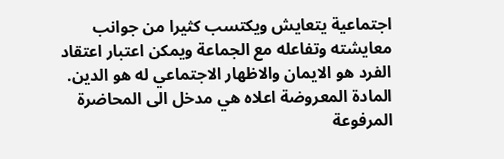اجتماعية يتعايش ويكتسب كثيرا من جوانب معايشته وتفاعله مع الجماعة ويمكن اعتبار اعتقاد الفرد هو الايمان والاظهار الاجتماعي له هو الدين.
المادة المعروضة اعلاه هي مدخل الى المحاضرة المرفوعة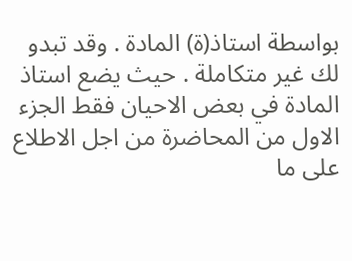بواسطة استاذ(ة) المادة . وقد تبدو لك غير متكاملة . حيث يضع استاذ المادة في بعض الاحيان فقط الجزء الاول من المحاضرة من اجل الاطلاع على ما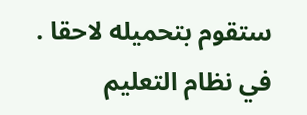ستقوم بتحميله لاحقا . في نظام التعليم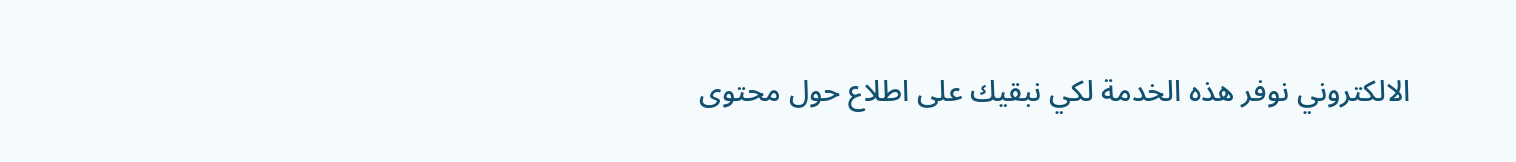الالكتروني نوفر هذه الخدمة لكي نبقيك على اطلاع حول محتوى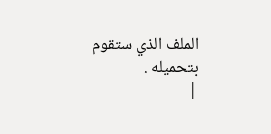الملف الذي ستقوم بتحميله .
|